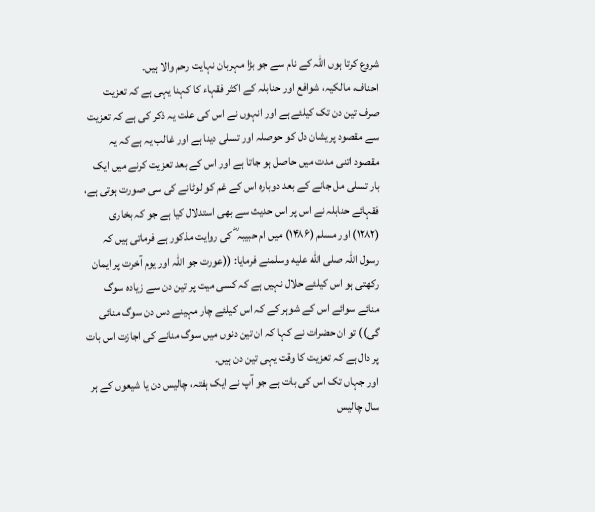شروع کرتا ہوں اللہ کے نام سے جو بڑا مہربان نہایت رحم والا ہیں۔
احناف، مالکیہ، شوافع اور حنابلہ کے اکثر فقہاء کا کہنا یہی ہے کہ تعزیت صرف تین دن تک کیلئے ہے اور انہوں نے اس کی علت یہ ذکر کی ہے کہ تعزیت سے مقصود پریشان دل کو حوصلہ اور تسلی دینا ہے اور غالب یہ ہے کہ یہ مقصود اتنی مدت میں حاصل ہو جاتا ہے اور اس کے بعد تعزیت کرنے میں ایک بار تسلی مل جانے کے بعد دوبارہ اس کے غم کو لوٹانے کی سی صورت ہوتی ہے، فقہائے حنابلہ نے اس پر اس حدیث سے بھی استدلال کیا ہے جو کہ بخاری (۱۲۸۲) اور مسلم (۱۴۸۶) میں ام حبیبہ ؓ کی روایت مذکور ہے فرماتی ہیں کہ رسول اللہ صلى الله عليه وسلمنے فرمایا: ((عورت جو اللہ اور یوم آخرت پر ایمان رکھتی ہو اس کیلئے حلال نہیں ہے کہ کسی میت پر تین دن سے زیادہ سوگ منائے سوائے اس کے شوہر کے کہ اس کیلئے چار مہینے دس دن سوگ منائی گی)) تو ان حضرات نے کہا کہ ان تین دنوں میں سوگ منانے کی اجازت اس بات پر دال ہے کہ تعزیت کا وقت یہی تین دن ہیں۔
اور جہاں تک اس کی بات ہے جو آپ نے ایک ہفتہ، چالیس دن یا شیعوں کے ہر سال چالیس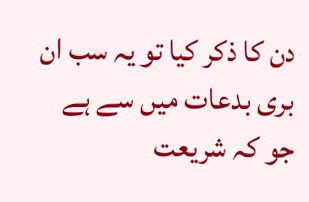دن کا ذکر کیا تو یہ سب ان بری بدعات میں سے ہے جو کہ شریعت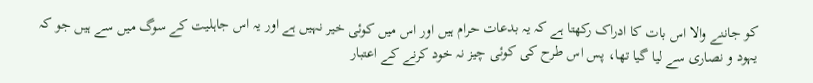کو جاننے والا اس بات کا ادراک رکھتا ہے کہ یہ بدعات حرام ہیں اور اس میں کوئی خیر نہیں ہے اور یہ اس جاہلیت کے سوگ میں سے ہیں جو کہ یہود و نصاری سے لیا گیا تھا، پس اس طرح کی کوئی چیز نہ خود کرنے کے اعتبار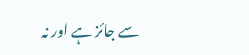سے جائز ہے اور نہ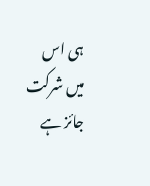ہی اس میں شرکت جائز ہے